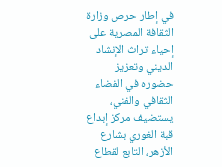في إطار حرص وزارة الثقافة المصرية على إحياء تراث الإنشاد الديني وتعزيز حضوره في الفضاء الثقافي والفني، يستضيف مركز إبداع قبة الغوري بشارع الأزهر، التابع لقطاع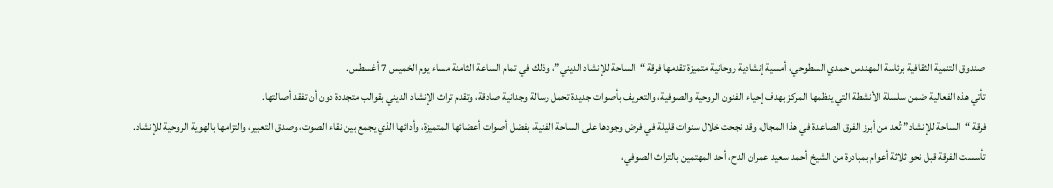صندوق التنمية الثقافية برئاسة المهندس حمدي السطوحي، أمسية إنشادية روحانية متميزة تقدمها فرقة “الساحة للإنشاد الديني”، وذلك في تمام الساعة الثامنة مساء يوم الخميس 7 أغسطس.
تأتي هذه الفعالية ضمن سلسلة الأنشطة التي ينظمها المركز بهدف إحياء الفنون الروحية والصوفية، والتعريف بأصوات جديدة تحمل رسالة وجدانية صادقة، وتقدم تراث الإنشاد الديني بقوالب متجددة دون أن تفقد أصالتها.
فرقة “الساحة للإنشاد” تُعد من أبرز الفرق الصاعدة في هذا المجال، وقد نجحت خلال سنوات قليلة في فرض وجودها على الساحة الفنية، بفضل أصوات أعضائها المتميزة، وأدائها الذي يجمع بين نقاء الصوت، وصدق التعبير، والتزامها بالهوية الروحية للإنشاد.
تأسست الفرقة قبل نحو ثلاثة أعوام بمبادرة من الشيخ أحمد سعيد عمران الدح، أحد المهتمين بالتراث الصوفي،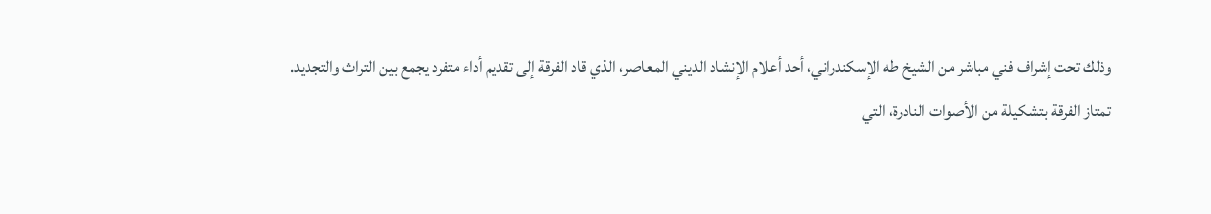وذلك تحت إشراف فني مباشر من الشيخ طه الإسكندراني، أحد أعلام الإنشاد الديني المعاصر، الذي قاد الفرقة إلى تقديم أداء متفرد يجمع بين التراث والتجديد.
تمتاز الفرقة بتشكيلة من الأصوات النادرة، التي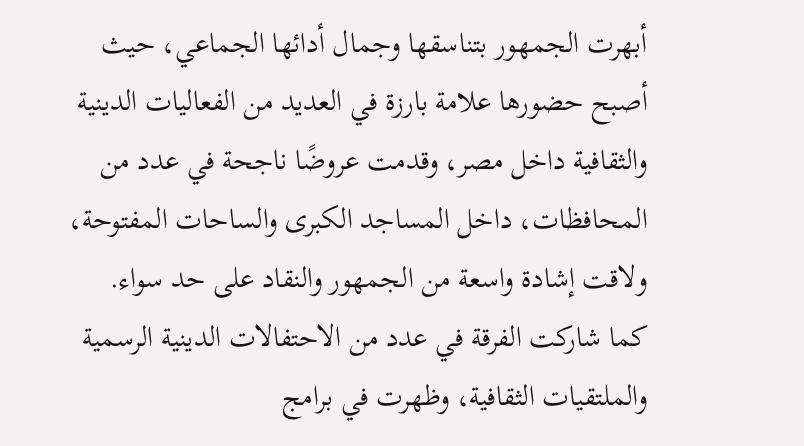أبهرت الجمهور بتناسقها وجمال أدائها الجماعي، حيث أصبح حضورها علامة بارزة في العديد من الفعاليات الدينية والثقافية داخل مصر، وقدمت عروضًا ناجحة في عدد من المحافظات، داخل المساجد الكبرى والساحات المفتوحة، ولاقت إشادة واسعة من الجمهور والنقاد على حد سواء.
كما شاركت الفرقة في عدد من الاحتفالات الدينية الرسمية والملتقيات الثقافية، وظهرت في برامج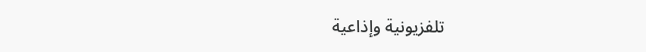تلفزيونية وإذاعية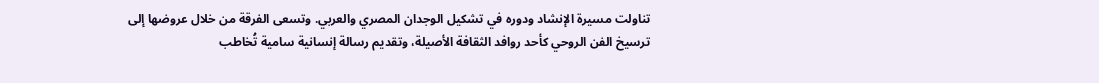تناولت مسيرة الإنشاد ودوره في تشكيل الوجدان المصري والعربي. وتسعى الفرقة من خلال عروضها إلى ترسيخ الفن الروحي كأحد روافد الثقافة الأصيلة، وتقديم رسالة إنسانية سامية تُخاطب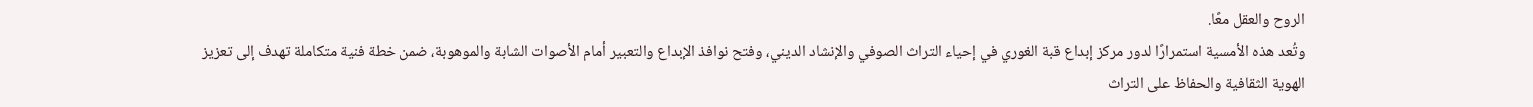الروح والعقل معًا.
وتُعد هذه الأمسية استمرارًا لدور مركز إبداع قبة الغوري في إحياء التراث الصوفي والإنشاد الديني، وفتح نوافذ الإبداع والتعبير أمام الأصوات الشابة والموهوبة، ضمن خطة فنية متكاملة تهدف إلى تعزيز الهوية الثقافية والحفاظ على التراث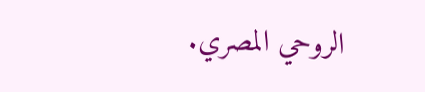الروحي المصري.